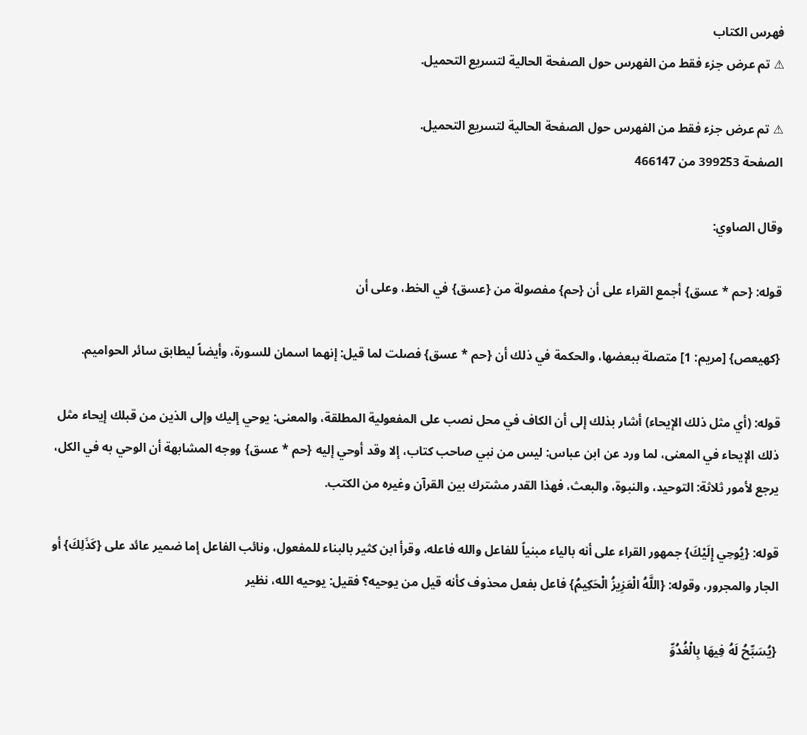فهرس الكتاب
⚠ تم عرض جزء فقط من الفهرس حول الصفحة الحالية لتسريع التحميل.

⚠ تم عرض جزء فقط من الفهرس حول الصفحة الحالية لتسريع التحميل.
الصفحة 399253 من 466147

وقال الصاوي:

قوله: {حم * عسق} أجمع القراء على أن {حم} مفصولة من {عسق} في الخط، وعلى أن

{كهيعص} [مريم: 1] متصلة ببعضها، والحكمة في ذلك أن {حم * عسق} فصلت لما قيل: إنهما اسمان للسورة، وأيضاً ليطابق سائر الحواميم.

قوله: (أي مثل ذلك الإيحاء) أشار بذلك إلى أن الكاف في محل نصب على المفعولية المطلقة، والمعنى: يوحي إليك وإلى الذين من قبلك إيحاء مثل ذلك الإيحاء في المعنى، لما ورد عن ابن عباس: ليس من نبي صاحب كتاب، إلا وقد أوحي إليه {حم * عسق} ووجه المشابهة أن الوحي به في الكل، يرجع لأمور ثلاثة: التوحيد، والنبوة، والبعث، فهذا القدر مشترك بين القرآن وغيره من الكتب.

قوله: {يُوحِي إِلَيْكَ} جمهور القراء على أنه بالياء مبنياً للفاعل والله فاعله، وقرأ ابن كثير بالبناء للمفعول، ونائب الفاعل إما ضمير عائد على {كَذَلِكَ} أو الجار والمجرور، وقوله: {اللَّهُ الْعَزِيزُ الْحَكِيمُ} فاعل بفعل محذوف كأنه قيل من يوحيه؟ فقيل: يوحيه الله، نظير

{يُسَبِّحُ لَهُ فِيهَا بِالْغُدُوِّ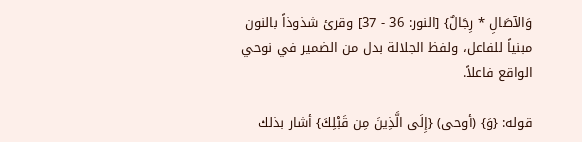وَالآصَالِ * رِجَالٌ} [النور: 36 - 37] وقرئ شذوذاً بالنون مبنياً للفاعل، ولفظ الجلالة بدل من الضمير في نوحي الواقع فاعلاً.

قوله: {وَ} (أوحى) {إِلَى الَّذِينَ مِن قَبْلِكَ} أشار بذلك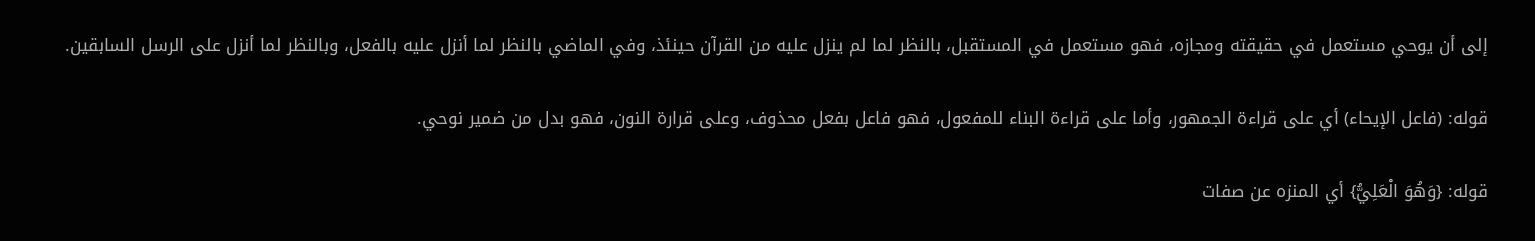إلى أن يوحي مستعمل في حقيقته ومجازه، فهو مستعمل في المستقبل، بالنظر لما لم ينزل عليه من القرآن حينئذ، وفي الماضي بالنظر لما أنزل عليه بالفعل، وبالنظر لما أنزل على الرسل السابقين.

قوله: (فاعل الإيحاء) أي على قراءة الجمهور، وأما على قراءة البناء للمفعول، فهو فاعل بفعل محذوف، وعلى قرارة النون، فهو بدل من ضمير نوحي.

قوله: {وَهُوَ الْعَلِيُّ} أي المنزه عن صفات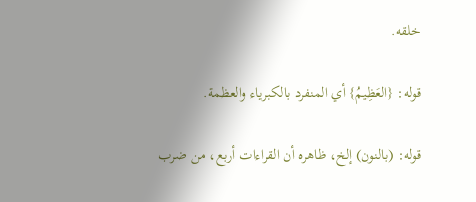خلقه.

قوله: {العَظِيمُ} أي المنفرد بالكبرياء والعظمة.

قوله: (بالنون) إلخ، ظاهره أن القراءات أربع، من ضرب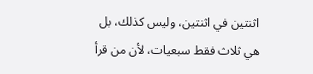اثنتين في اثنتين، وليس كذلك، بل هي ثلاث فقط سبعيات، لأن من قرأ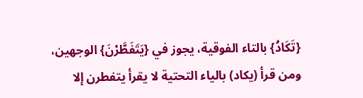{تَكَادُ} بالتاء الفوقية، يجوز في {يَتَفَطَّرْنَ} الوجهين، ومن قرأ (يكاد) بالياء التحتية لا يقرأ يتفطرن إلا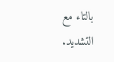بالتاء مع التشديد.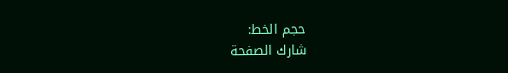حجم الخط:
شارك الصفحة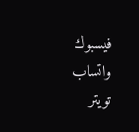فيسبوك واتساب تويتر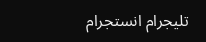تليجرام انستجرام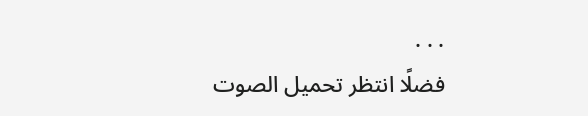. . .
فضلًا انتظر تحميل الصوت